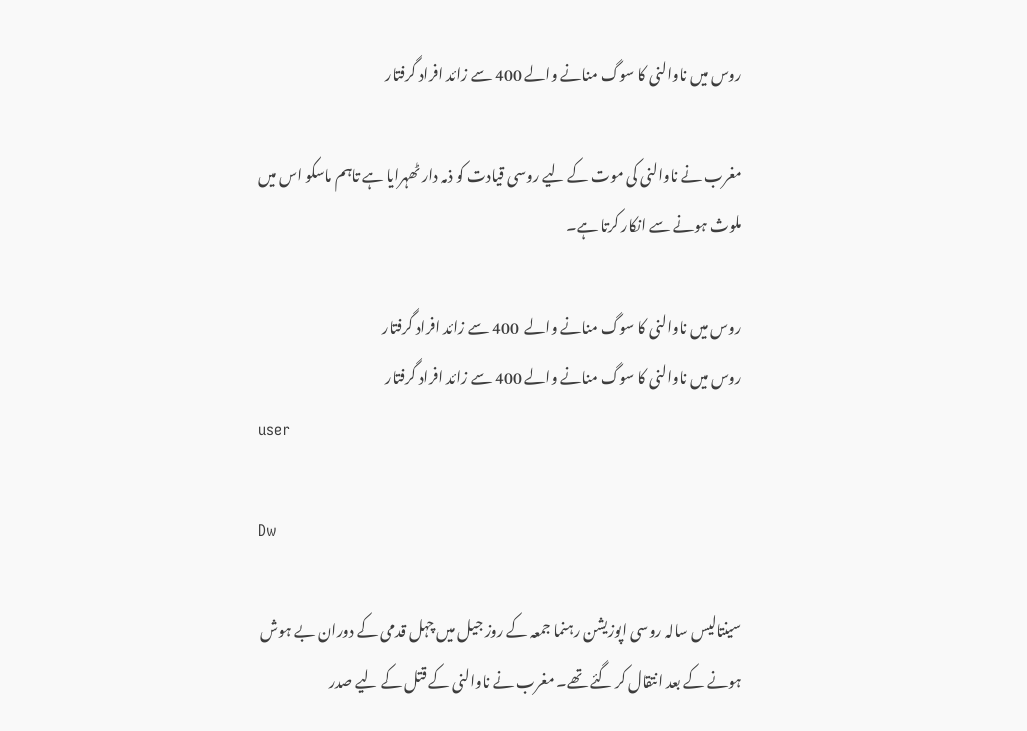روس میں ناوالنی کا سوگ منانے والے 400 سے زائد افراد گرفتار

مغرب نے ناوالنی کی موت کے لیے روسی قیادت کو ذمہ دار ٹھہرایا ہے تاہم ماسکو اس میں ملوث ہونے سے انکار کرتا ہے۔

روس میں ناوالنی کا سوگ منانے والے  400 سے زائد افراد گرفتار
روس میں ناوالنی کا سوگ منانے والے 400 سے زائد افراد گرفتار
user

Dw

سینتالیس سالہ روسی اپوزیشن رہنما جمعہ کے روز جیل میں چہل قدمی کے دوران بے ہوش ہونے کے بعد انتقال کر گئے تھے۔ مغرب نے ناوالنی کے قتل کے لیے صدر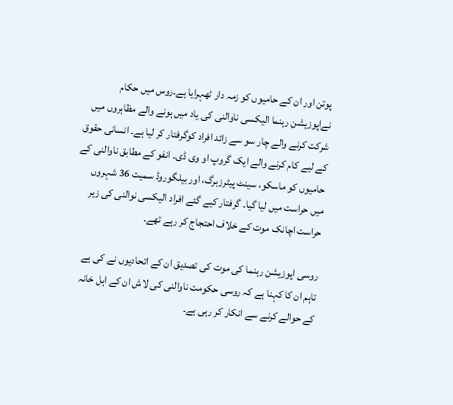پوتن اور ان کے حامیوں کو زمہ دار ٹھہرایا ہے۔روس میں حکام نےاپوزیشن رہنما الیکسی ناوالنی کی یاد میں ہونے والے مظاہروں میں شرکت کرنے والے چار سو سے زائد افراد کوگرفتار کر لیا ہے۔ انسانی حقوق کے لیے کام کرنے والے ایک گروپ او وی ڈی۔ انفو کے مطابق ناوالنی کے حامیوں کو ماسکو، سینٹ پیٹرزبرگ، اور بیلگوروڈ سمیت 36 شہروں میں حراست میں لیا گیا۔ گرفتار کیے گئے افراد الیکسی نوالنی کی زیر حراست اچانک موت کے خلاف احتجاج کر رہے تھے۔

روسی اپوزیشن رہنما کی موت کی تصدیق ان کے اتحادیوں نے کی ہے تاہم ان کا کہنا ہے کہ روسی حکومت ناوالنی کی لاش ان کے اہل خانہ کے حوالے کرنے سے انکار کر رہی ہے۔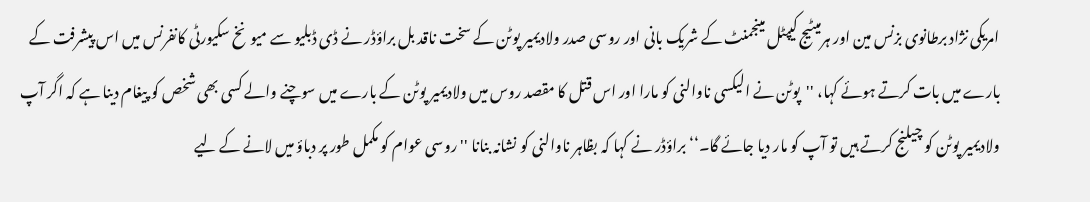امریکی نژاد برطانوی بزنس مین اور ہرمیٹیج کیپٹل مینجمنٹ کے شریک بانی اور روسی صدر ولادیمیر پوٹن کے سخت ناقد بل براؤڈر نے ڈی ڈبلیو سے میونخ سکیورٹی کانفرنس میں اس پیشرفت کے بارے میں بات کرتے ہوئے کہا، ''پوٹن نے الیکسی ناوالنی کو مارا اور اس قتل کا مقصد روس میں ولادیمیر پوٹن کے بارے میں سوچنے والے کسی بھی شخص کو پیغام دینا ہے کہ اگر آپ ولادیمیر پوٹن کو چیلنج کرتے ہیں تو آپ کو مار دیا جائے گا۔‘‘ براؤڈر نے کہا کہ بظاہر ناوالنی کو نشانہ بنانا ''روسی عوام کو مکمل طور پر دباؤ میں لانے کے لیے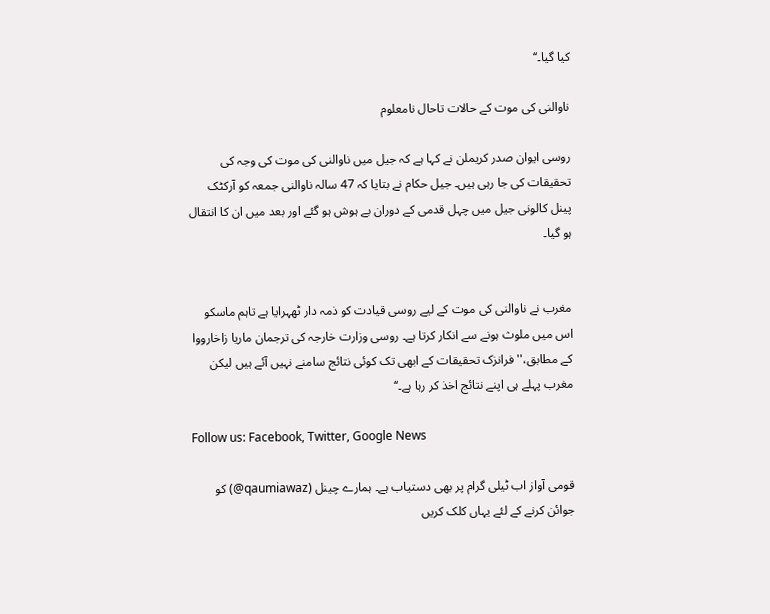کیا گیا۔‘‘

ناوالنی کی موت کے حالات تاحال نامعلوم

روسی ایوان صدر کریملن نے کہا ہے کہ جیل میں ناوالنی کی موت کی وجہ کی تحقیقات کی جا رہی ہیں۔ جیل حکام نے بتایا کہ 47 سالہ ناوالنی جمعہ کو آرکٹک پینل کالونی جیل میں چہل قدمی کے دوران بے ہوش ہو گئے اور بعد میں ان کا انتقال ہو گیا۔


مغرب نے ناوالنی کی موت کے لیے روسی قیادت کو ذمہ دار ٹھہرایا ہے تاہم ماسکو اس میں ملوث ہونے سے انکار کرتا ہے۔ روسی وزارت خارجہ کی ترجمان ماریا زاخارووا کے مطابق،''فرانزک تحقیقات کے ابھی تک کوئی نتائج سامنے نہیں آئے ہیں لیکن مغرب پہلے ہی اپنے نتائج اخذ کر رہا ہے۔‘‘

Follow us: Facebook, Twitter, Google News

قومی آواز اب ٹیلی گرام پر بھی دستیاب ہے۔ ہمارے چینل (qaumiawaz@) کو جوائن کرنے کے لئے یہاں کلک کریں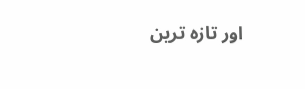اور تازہ ترین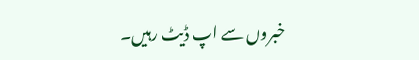خبروں سے اپ ڈیٹ رہیں۔